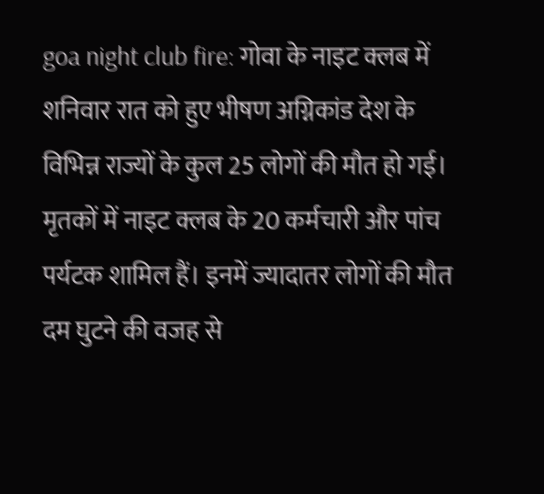goa night club fire: गोवा के नाइट क्लब में शनिवार रात को हुए भीषण अग्निकांड देश के विभिन्न राज्यों के कुल 25 लोगों की मौत हो गई। मृतकों में नाइट क्लब के 20 कर्मचारी और पांच पर्यटक शामिल हैं। इनमें ज्यादातर लोगों की मौत दम घुटने की वजह से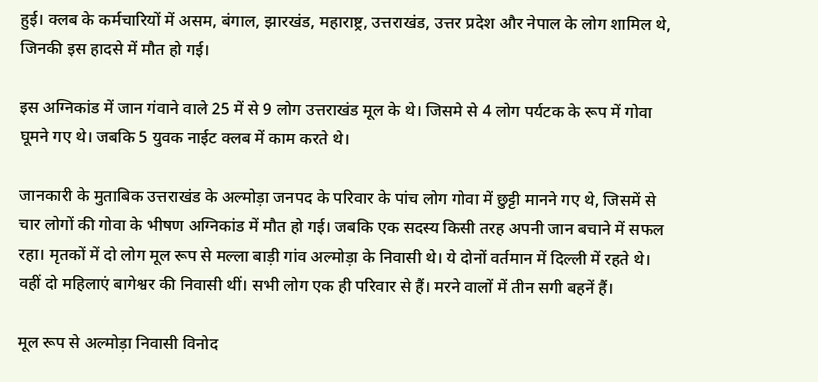हुई। क्लब के कर्मचारियों में असम, बंगाल, झारखंड, महाराष्ट्र, उत्तराखंड, उत्तर प्रदेश और नेपाल के लोग शामिल थे, जिनकी इस हादसे में मौत हो गई।

इस अग्निकांड में जान गंवाने वाले 25 में से 9 लोग उत्तराखंड मूल के थे। जिसमे से 4 लोग पर्यटक के रूप में गोवा घूमने गए थे। जबकि 5 युवक नाईट क्लब में काम करते थे।

जानकारी के मुताबिक उत्तराखंड के अल्मोड़ा जनपद के परिवार के पांच लोग गोवा में छुट्टी मानने गए थे, जिसमें से चार लोगों की गोवा के भीषण अग्निकांड में मौत हो गई। जबकि एक सदस्य किसी तरह अपनी जान बचाने में सफल रहा। मृतकों में दो लोग मूल रूप से मल्ला बाड़ी गांव अल्मोड़ा के निवासी थे। ये दोनों वर्तमान में दिल्ली में रहते थे। वहीं दो महिलाएं बागेश्वर की निवासी थीं। सभी लोग एक ही परिवार से हैं। मरने वालों में तीन सगी बहनें हैं।

मूल रूप से अल्मोड़ा निवासी विनोद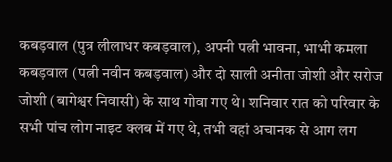कबड़वाल (पुत्र लीलाधर कबड़वाल), अपनी पत्नी भावना, भाभी कमला कबड़वाल (पत्नी नवीन कबड़वाल) और दो साली अनीता जोशी और सरोज जोशी (बागेश्वर निवासी) के साथ गोवा गए थे। शनिवार रात को परिवार के सभी पांच लोग नाइट क्लब में गए थे, तभी वहां अचानक से आग लग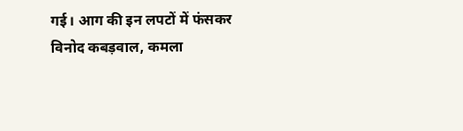गई। आग की इन लपटों में फंसकर विनोद कबड़वाल, कमला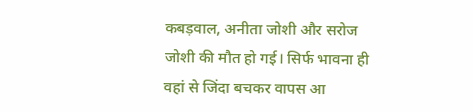कबड़वाल, अनीता जोशी और सरोज जोशी की मौत हो गई। सिर्फ भावना ही वहां से जिंदा बचकर वापस आ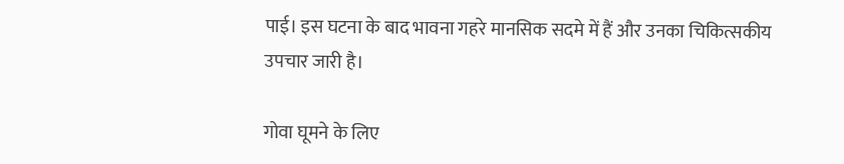पाई। इस घटना के बाद भावना गहरे मानसिक सदमे में हैं और उनका चिकित्सकीय उपचार जारी है।

गोवा घूमने के लिए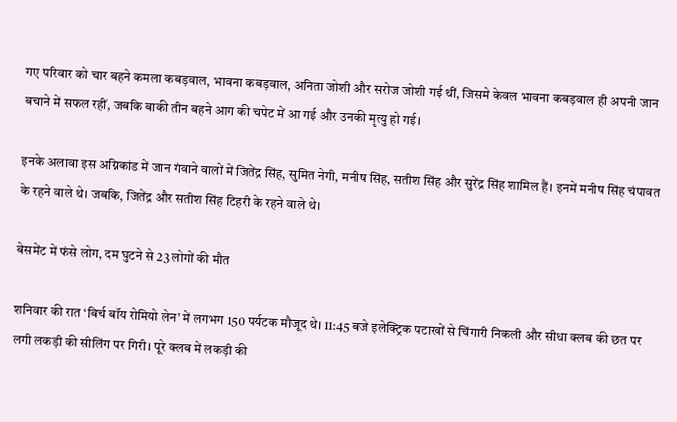गए परिवार को चार बहने कमला कबड़वाल, भावना कबड़वाल, अनिता जोशी और सरोज जोशी गई थीं, जिसमे केवल भावना कबड़वाल ही अपनी जान बचाने में सफल रहीं, जबकि बाकी तीन बहने आग की चपेट में आ गई और उनकी मृत्यु हो गई।

इनके अलावा इस अग्निकांड में जान गंवाने वालों में जितेंद्र सिंह, सुमित नेगी, मनीष सिंह, सतीश सिंह और सुरेंद्र सिंह शामिल हैं। इनमें मनीष सिंह चंपावत के रहने वाले थे। जबकि, जितेंद्र और सतीश सिंह टिहरी के रहने वाले थे।

बेसमेंट में फंसे लोग, दम घुटने से 23 लोगों की मौत

शनिवार की रात ‘बिर्च बॉय रोमियो लेन’ में लगभग 150 पर्यटक मौजूद थे। 11:45 बजे इलेक्ट्रिक पटाखों से चिंगारी निकली और सीधा क्लब की छत पर लगी लकड़ी की सीलिंग पर गिरी। पूरे क्लब में लकड़ी की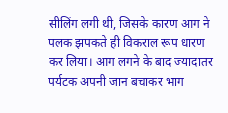सीलिंग लगी थी, जिसके कारण आग ने पलक झपकते ही विकराल रूप धारण कर लिया। आग लगने के बाद ज्यादातर पर्यटक अपनी जान बचाकर भाग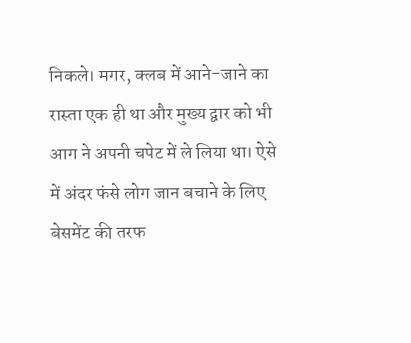निकले। मगर, क्लब में आने-जाने का रास्ता एक ही था और मुख्य द्वार को भी आग ने अपनी चपेट में ले लिया था। ऐसे में अंदर फंसे लोग जान बचाने के लिए बेसमेंट की तरफ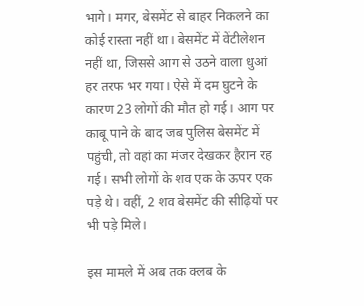भागे। मगर, बेसमेंट से बाहर निकलने का कोई रास्ता नहीं था। बेसमेंट में वेंटीलेशन नहीं था, जिससे आग से उठने वाला धुआं हर तरफ भर गया। ऐसे में दम घुटने के कारण 23 लोगों की मौत हो गई। आग पर काबू पाने के बाद जब पुलिस बेसमेंट में पहुंची, तो वहां का मंजर देखकर हैरान रह गई। सभी लोगों के शव एक के ऊपर एक पड़े थे। वहीं, 2 शव बेसमेंट की सीढ़ियों पर भी पड़े मिले।

इस मामले में अब तक क्लब के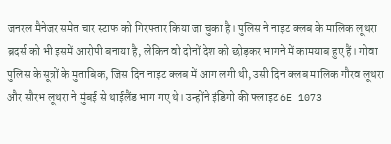जनरल मैनेजर समेत चार स्टाफ को गिरफ्तार किया जा चुका है। पुलिस ने नाइट क्लब के मालिक लूथरा ब्रदर्स को भी इसमें आरोपी बनाया है, लेकिन वो दोनों देश को छोड़कर भागने में कामयाब हुए हैं। गोवा पुलिस के सूत्रों के मुताबिक, जिस दिन नाइट क्लब में आग लगी थी, उसी दिन क्लब मालिक गौरव लूथरा और सौरभ लूथरा ने मुंबई से थाईलैंड भाग गए थे। उन्होंने इंडिगो की फ्लाइट 6E 1073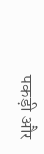पकड़ी और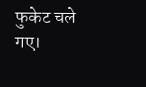फुकेट चले गए।